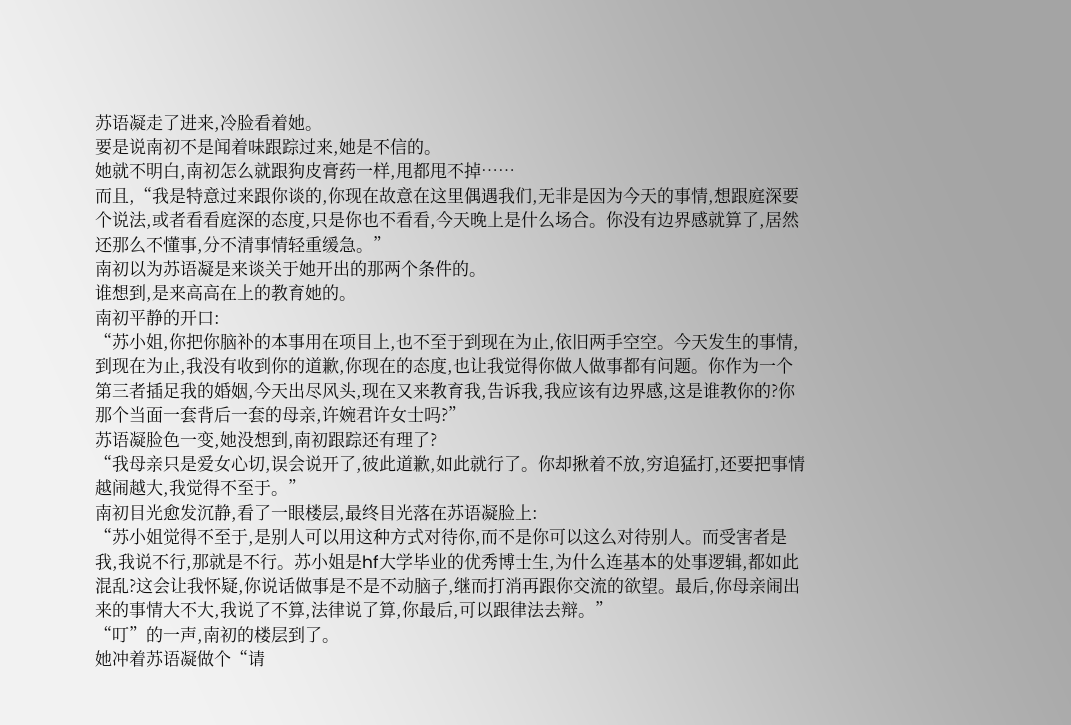苏语凝走了进来,冷脸看着她。
要是说南初不是闻着味跟踪过来,她是不信的。
她就不明白,南初怎么就跟狗皮膏药一样,甩都甩不掉……
而且,“我是特意过来跟你谈的,你现在故意在这里偶遇我们,无非是因为今天的事情,想跟庭深要个说法,或者看看庭深的态度,只是你也不看看,今天晚上是什么场合。你没有边界感就算了,居然还那么不懂事,分不清事情轻重缓急。”
南初以为苏语凝是来谈关于她开出的那两个条件的。
谁想到,是来高高在上的教育她的。
南初平静的开口:
“苏小姐,你把你脑补的本事用在项目上,也不至于到现在为止,依旧两手空空。今天发生的事情,到现在为止,我没有收到你的道歉,你现在的态度,也让我觉得你做人做事都有问题。你作为一个第三者插足我的婚姻,今天出尽风头,现在又来教育我,告诉我,我应该有边界感,这是谁教你的?你那个当面一套背后一套的母亲,许婉君许女士吗?”
苏语凝脸色一变,她没想到,南初跟踪还有理了?
“我母亲只是爱女心切,误会说开了,彼此道歉,如此就行了。你却揪着不放,穷追猛打,还要把事情越闹越大,我觉得不至于。”
南初目光愈发沉静,看了一眼楼层,最终目光落在苏语凝脸上:
“苏小姐觉得不至于,是别人可以用这种方式对待你,而不是你可以这么对待别人。而受害者是我,我说不行,那就是不行。苏小姐是hf大学毕业的优秀博士生,为什么连基本的处事逻辑,都如此混乱?这会让我怀疑,你说话做事是不是不动脑子,继而打消再跟你交流的欲望。最后,你母亲闹出来的事情大不大,我说了不算,法律说了算,你最后,可以跟律法去辩。”
“叮”的一声,南初的楼层到了。
她冲着苏语凝做个“请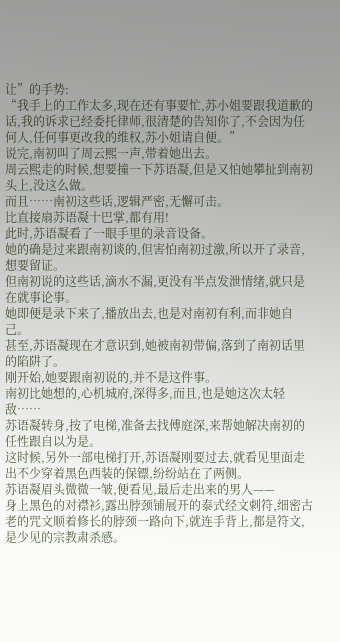让”的手势:
“我手上的工作太多,现在还有事要忙,苏小姐要跟我道歉的话,我的诉求已经委托律师,很清楚的告知你了,不会因为任何人,任何事更改我的维权,苏小姐请自便。”
说完,南初叫了周云熙一声,带着她出去。
周云熙走的时候,想要撞一下苏语凝,但是又怕她攀扯到南初头上,没这么做。
而且……南初这些话,逻辑严密,无懈可击。
比直接扇苏语凝十巴掌,都有用!
此时,苏语凝看了一眼手里的录音设备。
她的确是过来跟南初谈的,但害怕南初过激,所以开了录音,想要留证。
但南初说的这些话,滴水不漏,更没有半点发泄情绪,就只是在就事论事。
她即便是录下来了,播放出去,也是对南初有利,而非她自己。
甚至,苏语凝现在才意识到,她被南初带偏,落到了南初话里的陷阱了。
刚开始,她要跟南初说的,并不是这件事。
南初比她想的,心机城府,深得多,而且,也是她这次太轻敌……
苏语凝转身,按了电梯,准备去找傅庭深,来帮她解决南初的任性跟自以为是。
这时候,另外一部电梯打开,苏语凝刚要过去,就看见里面走出不少穿着黑色西装的保镖,纷纷站在了两侧。
苏语凝眉头微微一皱,便看见,最后走出来的男人——
身上黑色的对襟衫,露出脖颈铺展开的泰式经文刺符,细密古老的咒文顺着修长的脖颈一路向下,就连手背上,都是符文,是少见的宗教肃杀感。